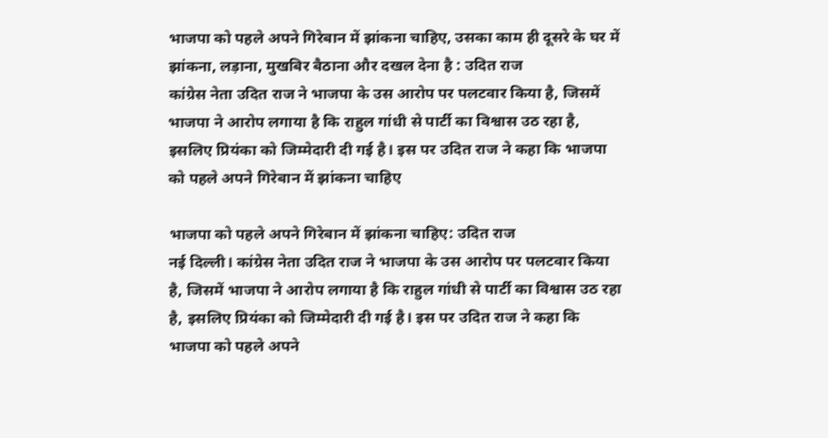भाजपा को पहले अपने गिरेबान में झांकना चाहिए, उसका काम ही दूसरे के घर में झांकना, लड़ाना, मुखबिर बैठाना और दखल देना है : उदित राज
कांग्रेस नेता उदित राज ने भाजपा के उस आरोप पर पलटवार किया है, जिसमें भाजपा ने आरोप लगाया है कि राहुल गांधी से पार्टी का विश्वास उठ रहा है, इसलिए प्रियंका को जिम्मेदारी दी गई है। इस पर उदित राज ने कहा कि भाजपा को पहले अपने गिरेबान में झांकना चाहिए

भाजपा को पहले अपने गिरेबान में झांकना चाहिए: उदित राज
नई दिल्ली। कांग्रेस नेता उदित राज ने भाजपा के उस आरोप पर पलटवार किया है, जिसमें भाजपा ने आरोप लगाया है कि राहुल गांधी से पार्टी का विश्वास उठ रहा है, इसलिए प्रियंका को जिम्मेदारी दी गई है। इस पर उदित राज ने कहा कि भाजपा को पहले अपने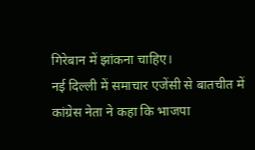गिरेबान में झांकना चाहिए।
नई दिल्ली में समाचार एजेंसी से बातचीत में कांग्रेस नेता ने कहा कि भाजपा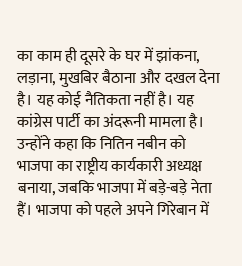का काम ही दूसरे के घर में झांकना, लड़ाना, मुखबिर बैठाना और दखल देना है। यह कोई नैतिकता नहीं है। यह कांग्रेस पार्टी का अंदरूनी मामला है।
उन्होंने कहा कि नितिन नबीन को भाजपा का राष्ट्रीय कार्यकारी अध्यक्ष बनाया, जबकि भाजपा में बड़े-बड़े नेता हैं। भाजपा को पहले अपने गिरेबान में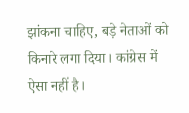झांकना चाहिए, बड़े नेताओं को किनारे लगा दिया। कांग्रेस में ऐसा नहीं है।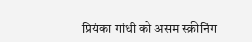प्रियंका गांधी को असम स्क्रीनिंग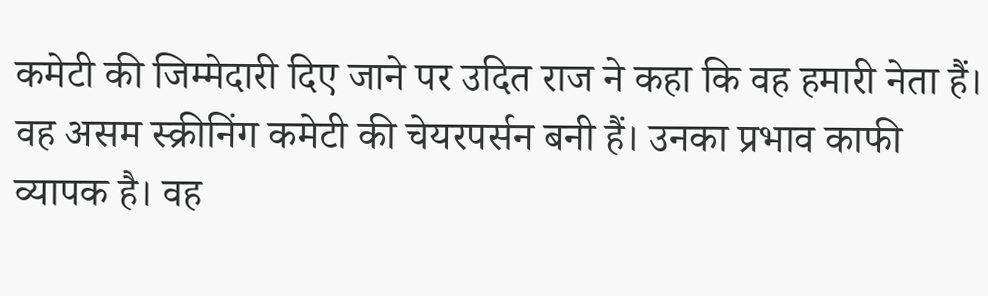कमेटी की जिम्मेदारी दिए जाने पर उदित राज ने कहा कि वह हमारी नेता हैं। वह असम स्क्रीनिंग कमेटी की चेयरपर्सन बनी हैं। उनका प्रभाव काफी व्यापक है। वह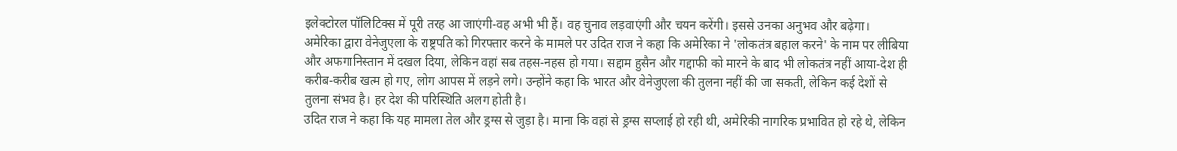इलेक्टोरल पॉलिटिक्स में पूरी तरह आ जाएंगी-वह अभी भी हैं। वह चुनाव लड़वाएंगी और चयन करेंगी। इससे उनका अनुभव और बढ़ेगा।
अमेरिका द्वारा वेनेजुएला के राष्ट्रपति को गिरफ्तार करने के मामले पर उदित राज ने कहा कि अमेरिका ने 'लोकतंत्र बहाल करने' के नाम पर लीबिया और अफगानिस्तान में दखल दिया, लेकिन वहां सब तहस-नहस हो गया। सद्दाम हुसैन और गद्दाफी को मारने के बाद भी लोकतंत्र नहीं आया-देश ही करीब-करीब खत्म हो गए, लोग आपस में लड़ने लगे। उन्होंने कहा कि भारत और वेनेजुएला की तुलना नहीं की जा सकती, लेकिन कई देशों से तुलना संभव है। हर देश की परिस्थिति अलग होती है।
उदित राज ने कहा कि यह मामला तेल और ड्रग्स से जुड़ा है। माना कि वहां से ड्रग्स सप्लाई हो रही थी, अमेरिकी नागरिक प्रभावित हो रहे थे, लेकिन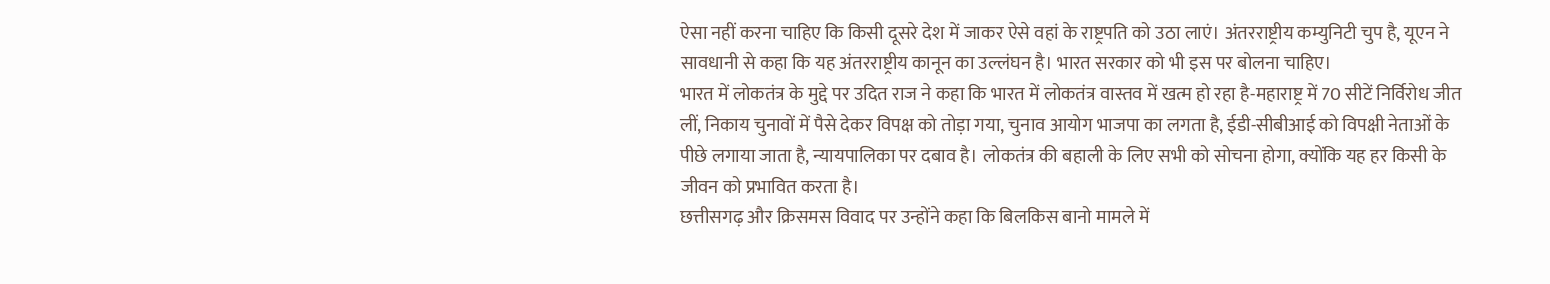ऐसा नहीं करना चाहिए कि किसी दूसरे देश में जाकर ऐसे वहां के राष्ट्रपति को उठा लाएं। अंतरराष्ट्रीय कम्युनिटी चुप है, यूएन ने सावधानी से कहा कि यह अंतरराष्ट्रीय कानून का उल्लंघन है। भारत सरकार को भी इस पर बोलना चाहिए।
भारत में लोकतंत्र के मुद्दे पर उदित राज ने कहा कि भारत में लोकतंत्र वास्तव में खत्म हो रहा है-महाराष्ट्र में 70 सीटें निर्विरोध जीत लीं, निकाय चुनावों में पैसे देकर विपक्ष को तोड़ा गया, चुनाव आयोग भाजपा का लगता है, ईडी-सीबीआई को विपक्षी नेताओं के पीछे लगाया जाता है, न्यायपालिका पर दबाव है। लोकतंत्र की बहाली के लिए सभी को सोचना होगा, क्योंकि यह हर किसी के जीवन को प्रभावित करता है।
छत्तीसगढ़ और क्रिसमस विवाद पर उन्होंने कहा कि बिलकिस बानो मामले में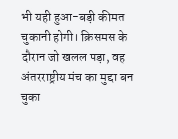भी यही हुआ-बड़ी कीमत चुकानी होगी। क्रिसमस के दौरान जो खलल पड़ा, वह अंतरराष्ट्रीय मंच का मुद्दा बन चुका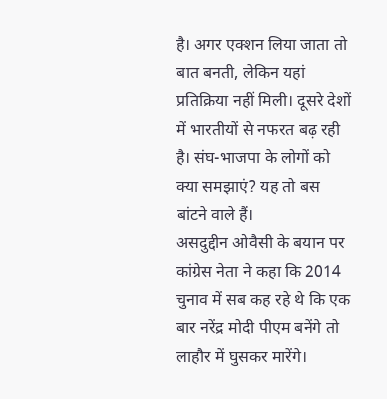है। अगर एक्शन लिया जाता तो बात बनती, लेकिन यहां प्रतिक्रिया नहीं मिली। दूसरे देशों में भारतीयों से नफरत बढ़ रही है। संघ-भाजपा के लोगों को क्या समझाएं? यह तो बस बांटने वाले हैं।
असदुद्दीन ओवैसी के बयान पर कांग्रेस नेता ने कहा कि 2014 चुनाव में सब कह रहे थे कि एक बार नरेंद्र मोदी पीएम बनेंगे तो लाहौर में घुसकर मारेंगे।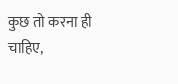कुछ तो करना ही चाहिए,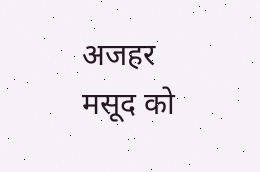अजहर मसूद को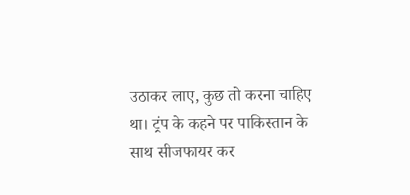उठाकर लाए, कुछ तो करना चाहिए था। ट्रंप के कहने पर पाकिस्तान के साथ सीजफायर कर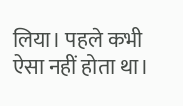लिया। पहले कभी ऐसा नहीं होता था।